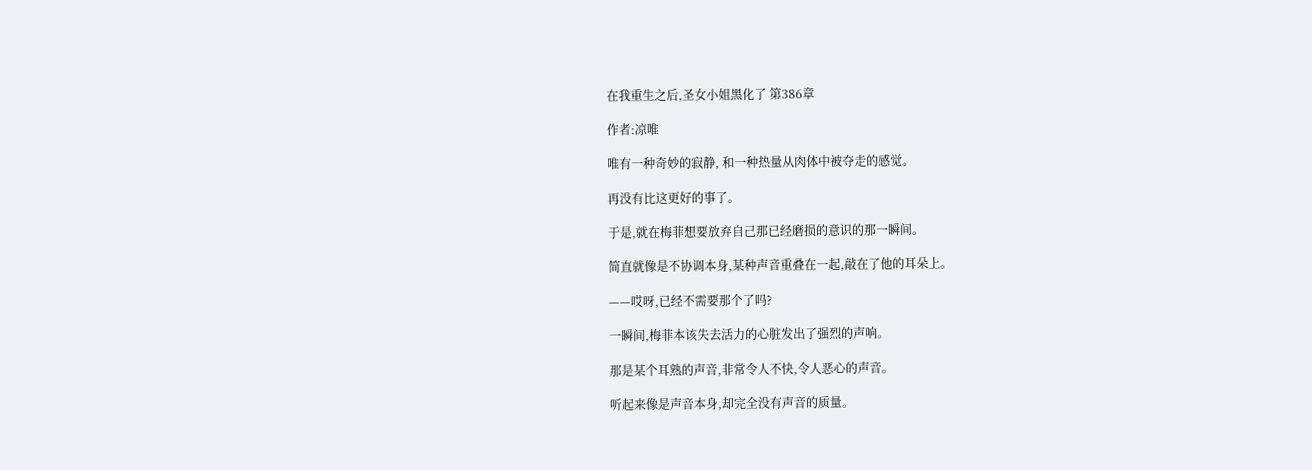在我重生之后,圣女小姐黑化了 第386章

作者:凉唯

唯有一种奇妙的寂静, 和一种热量从肉体中被夺走的感觉。

再没有比这更好的事了。

于是,就在梅菲想要放弃自己那已经磨损的意识的那一瞬间。

简直就像是不协调本身,某种声音重叠在一起,敲在了他的耳朵上。

——哎呀,已经不需要那个了吗?

一瞬间,梅菲本该失去活力的心脏发出了强烈的声响。

那是某个耳熟的声音,非常令人不快,令人恶心的声音。

听起来像是声音本身,却完全没有声音的质量。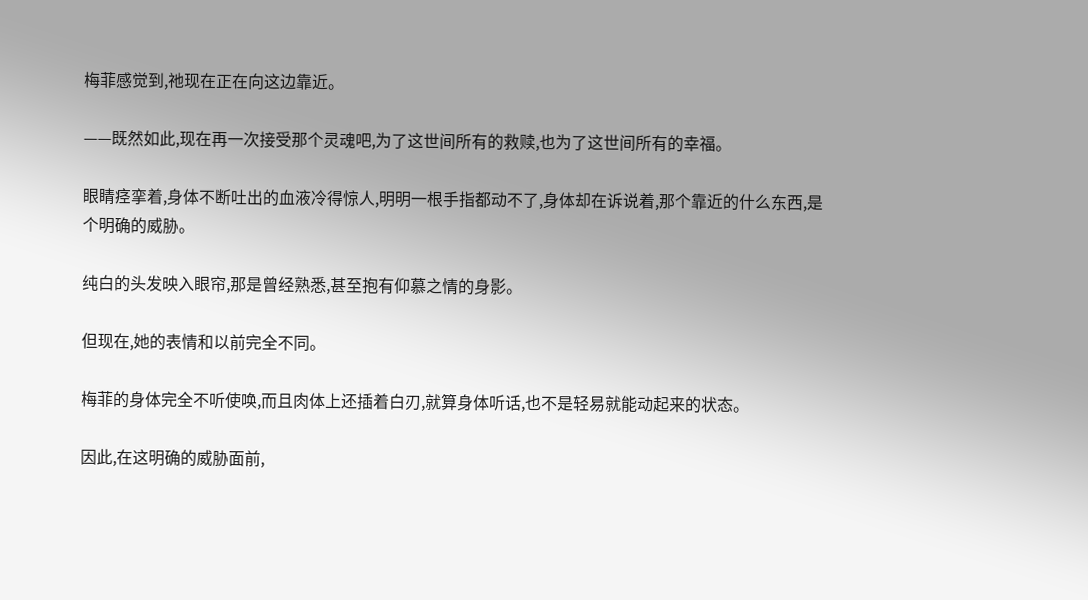梅菲感觉到,祂现在正在向这边靠近。

——既然如此,现在再一次接受那个灵魂吧,为了这世间所有的救赎,也为了这世间所有的幸福。

眼睛痉挛着,身体不断吐出的血液冷得惊人,明明一根手指都动不了,身体却在诉说着,那个靠近的什么东西,是个明确的威胁。

纯白的头发映入眼帘,那是曾经熟悉,甚至抱有仰慕之情的身影。

但现在,她的表情和以前完全不同。

梅菲的身体完全不听使唤,而且肉体上还插着白刃,就算身体听话,也不是轻易就能动起来的状态。

因此,在这明确的威胁面前,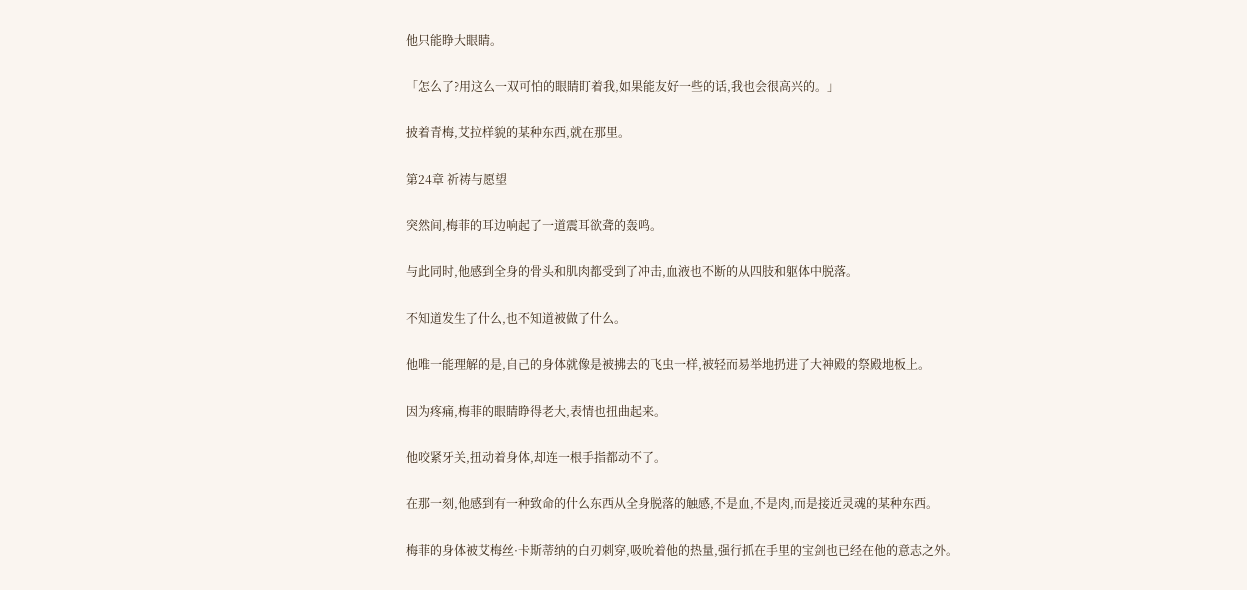他只能睁大眼睛。

「怎么了?用这么一双可怕的眼睛盯着我,如果能友好一些的话,我也会很高兴的。」

披着青梅,艾拉样貌的某种东西,就在那里。

第24章 祈祷与愿望

突然间,梅菲的耳边响起了一道震耳欲聋的轰鸣。

与此同时,他感到全身的骨头和肌肉都受到了冲击,血液也不断的从四肢和躯体中脱落。

不知道发生了什么,也不知道被做了什么。

他唯一能理解的是,自己的身体就像是被拂去的飞虫一样,被轻而易举地扔进了大神殿的祭殿地板上。

因为疼痛,梅菲的眼睛睁得老大,表情也扭曲起来。

他咬紧牙关,扭动着身体,却连一根手指都动不了。

在那一刻,他感到有一种致命的什么东西从全身脱落的触感,不是血,不是肉,而是接近灵魂的某种东西。

梅菲的身体被艾梅丝·卡斯蒂纳的白刃刺穿,吸吮着他的热量,强行抓在手里的宝剑也已经在他的意志之外。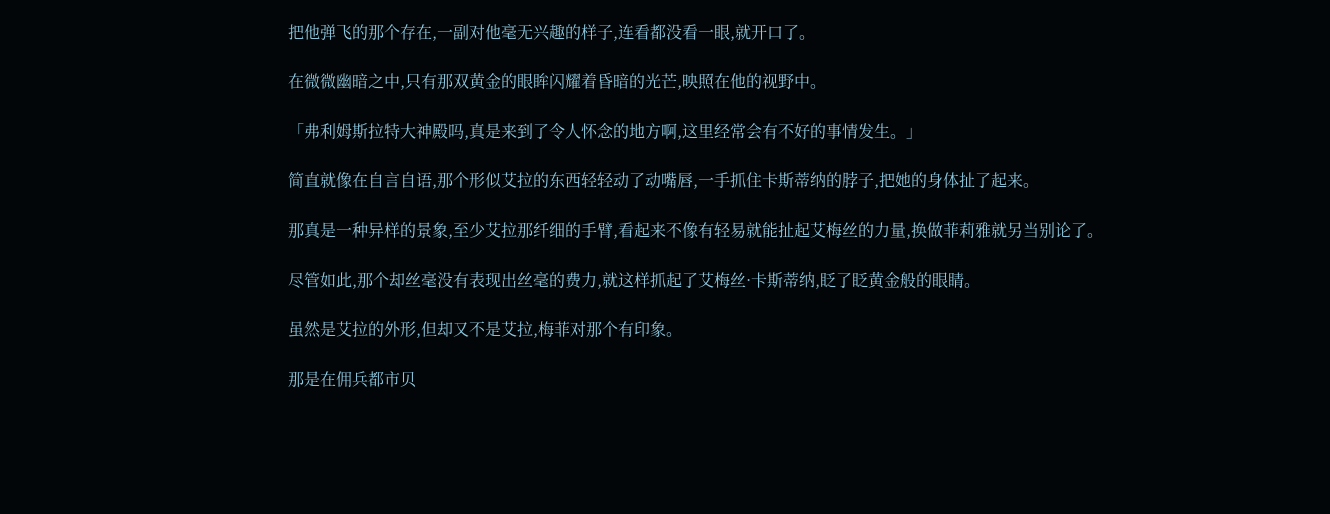把他弹飞的那个存在,一副对他毫无兴趣的样子,连看都没看一眼,就开口了。

在微微幽暗之中,只有那双黄金的眼眸闪耀着昏暗的光芒,映照在他的视野中。

「弗利姆斯拉特大神殿吗,真是来到了令人怀念的地方啊,这里经常会有不好的事情发生。」

简直就像在自言自语,那个形似艾拉的东西轻轻动了动嘴唇,一手抓住卡斯蒂纳的脖子,把她的身体扯了起来。

那真是一种异样的景象,至少艾拉那纤细的手臂,看起来不像有轻易就能扯起艾梅丝的力量,换做菲莉雅就另当别论了。

尽管如此,那个却丝毫没有表现出丝毫的费力,就这样抓起了艾梅丝·卡斯蒂纳,眨了眨黄金般的眼睛。

虽然是艾拉的外形,但却又不是艾拉,梅菲对那个有印象。

那是在佣兵都市贝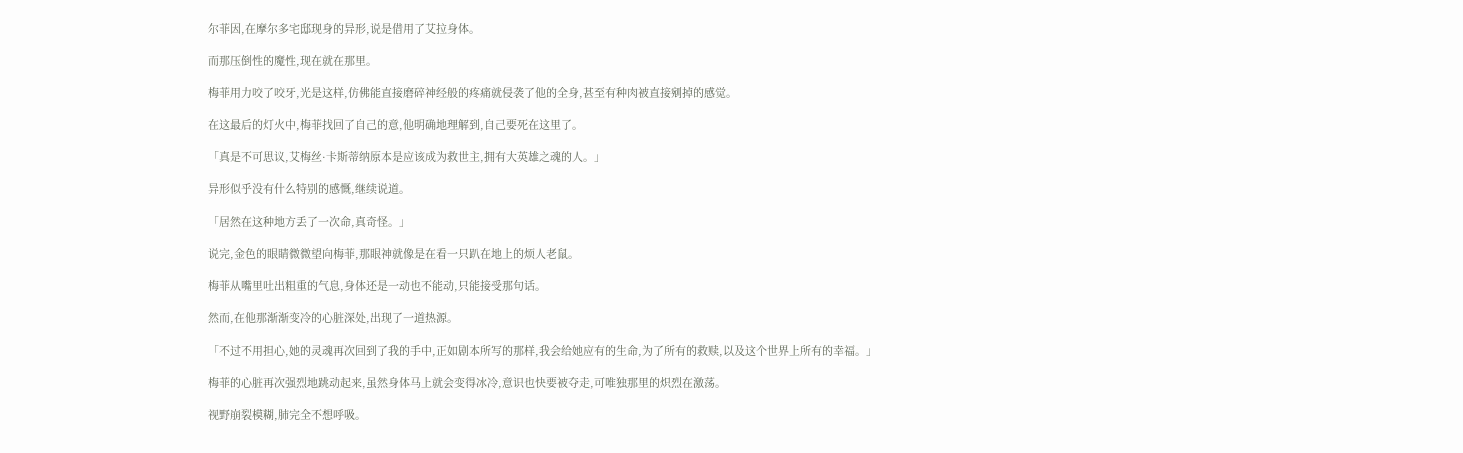尔菲因,在摩尔多宅邸现身的异形,说是借用了艾拉身体。

而那压倒性的魔性,现在就在那里。

梅菲用力咬了咬牙,光是这样,仿佛能直接磨碎神经般的疼痛就侵袭了他的全身,甚至有种肉被直接剜掉的感觉。

在这最后的灯火中,梅菲找回了自己的意,他明确地理解到,自己要死在这里了。

「真是不可思议,艾梅丝·卡斯蒂纳原本是应该成为救世主,拥有大英雄之魂的人。」

异形似乎没有什么特别的感慨,继续说道。

「居然在这种地方丢了一次命,真奇怪。」

说完,金色的眼睛微微望向梅菲,那眼神就像是在看一只趴在地上的烦人老鼠。

梅菲从嘴里吐出粗重的气息,身体还是一动也不能动,只能接受那句话。

然而,在他那渐渐变冷的心脏深处,出现了一道热源。

「不过不用担心,她的灵魂再次回到了我的手中,正如剧本所写的那样,我会给她应有的生命,为了所有的救赎,以及这个世界上所有的幸福。」

梅菲的心脏再次强烈地跳动起来,虽然身体马上就会变得冰冷,意识也快要被夺走,可唯独那里的炽烈在激荡。

视野崩裂模糊,肺完全不想呼吸。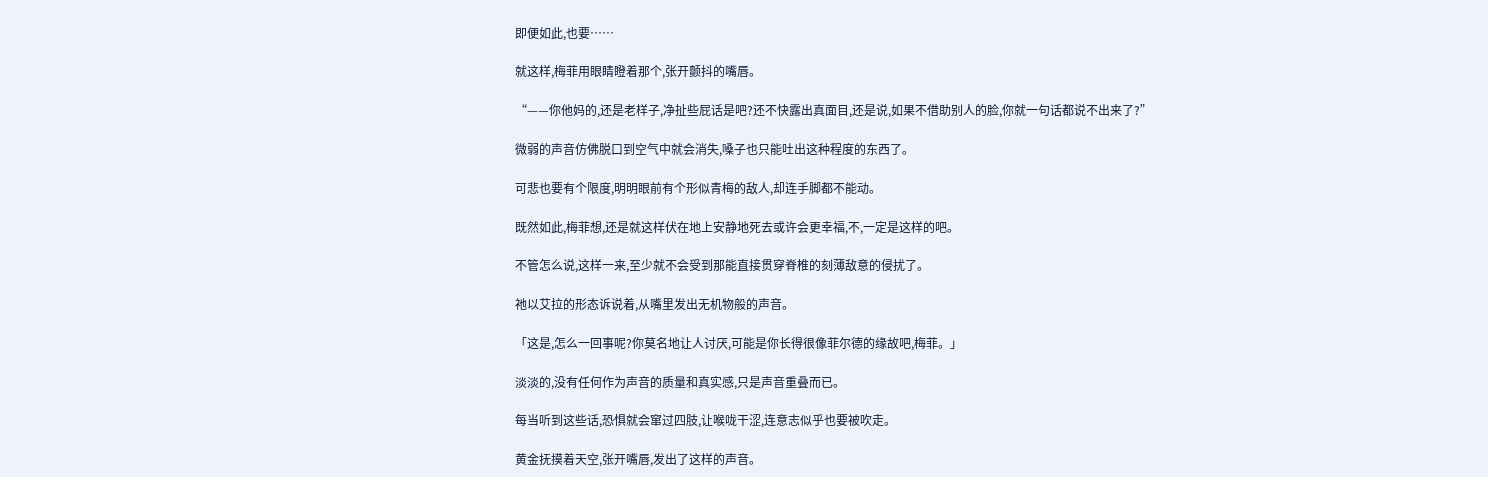即便如此,也要……

就这样,梅菲用眼睛瞪着那个,张开颤抖的嘴唇。

“——你他妈的,还是老样子,净扯些屁话是吧?还不快露出真面目,还是说,如果不借助别人的脸,你就一句话都说不出来了?”

微弱的声音仿佛脱口到空气中就会消失,嗓子也只能吐出这种程度的东西了。

可悲也要有个限度,明明眼前有个形似青梅的敌人,却连手脚都不能动。

既然如此,梅菲想,还是就这样伏在地上安静地死去或许会更幸福,不,一定是这样的吧。

不管怎么说,这样一来,至少就不会受到那能直接贯穿脊椎的刻薄敌意的侵扰了。

祂以艾拉的形态诉说着,从嘴里发出无机物般的声音。

「这是,怎么一回事呢?你莫名地让人讨厌,可能是你长得很像菲尔德的缘故吧,梅菲。」

淡淡的,没有任何作为声音的质量和真实感,只是声音重叠而已。

每当听到这些话,恐惧就会窜过四肢,让喉咙干涩,连意志似乎也要被吹走。

黄金抚摸着天空,张开嘴唇,发出了这样的声音。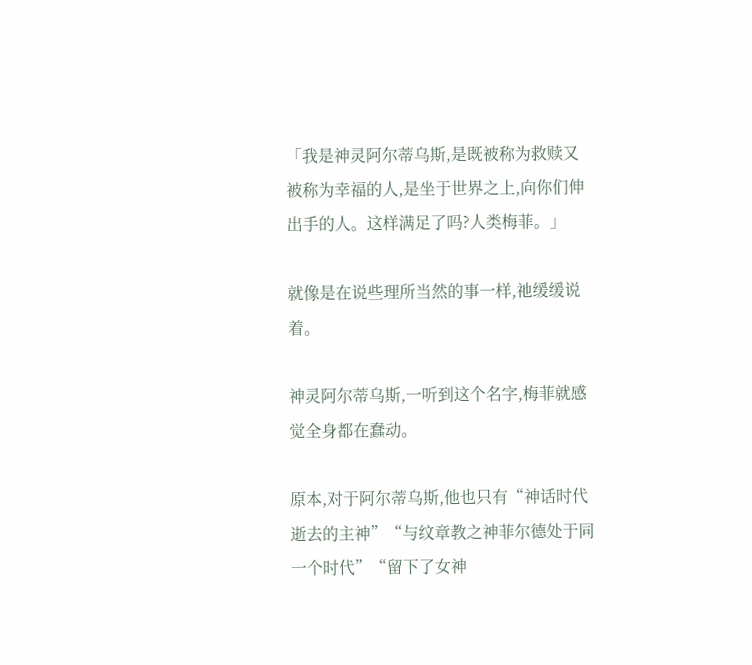「我是神灵阿尔蒂乌斯,是既被称为救赎又被称为幸福的人,是坐于世界之上,向你们伸出手的人。这样满足了吗?人类梅菲。」

就像是在说些理所当然的事一样,祂缓缓说着。

神灵阿尔蒂乌斯,一听到这个名字,梅菲就感觉全身都在蠢动。

原本,对于阿尔蒂乌斯,他也只有“神话时代逝去的主神”“与纹章教之神菲尔德处于同一个时代”“留下了女神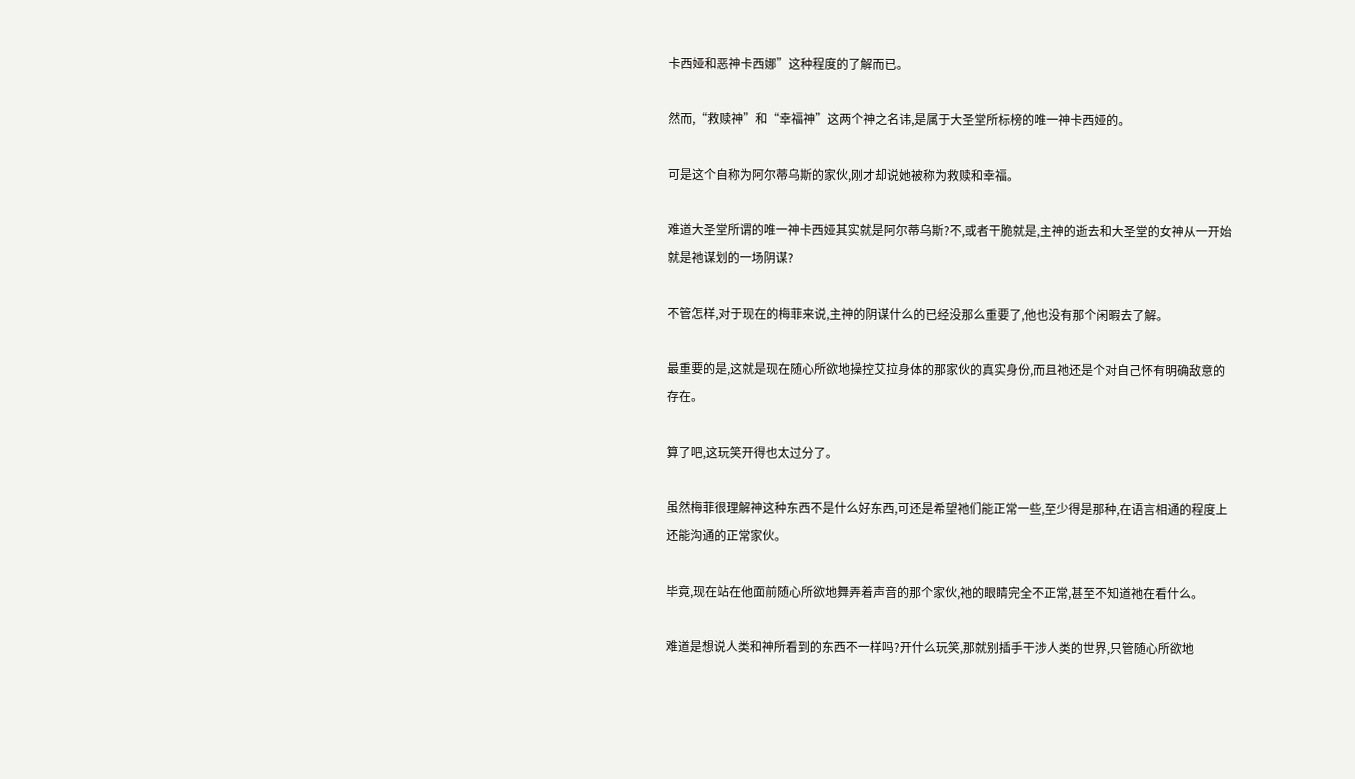卡西娅和恶神卡西娜”这种程度的了解而已。

然而,“救赎神”和“幸福神”这两个神之名讳,是属于大圣堂所标榜的唯一神卡西娅的。

可是这个自称为阿尔蒂乌斯的家伙,刚才却说她被称为救赎和幸福。

难道大圣堂所谓的唯一神卡西娅其实就是阿尔蒂乌斯?不,或者干脆就是,主神的逝去和大圣堂的女神从一开始就是祂谋划的一场阴谋?

不管怎样,对于现在的梅菲来说,主神的阴谋什么的已经没那么重要了,他也没有那个闲暇去了解。

最重要的是,这就是现在随心所欲地操控艾拉身体的那家伙的真实身份,而且祂还是个对自己怀有明确敌意的存在。

算了吧,这玩笑开得也太过分了。

虽然梅菲很理解神这种东西不是什么好东西,可还是希望祂们能正常一些,至少得是那种,在语言相通的程度上还能沟通的正常家伙。

毕竟,现在站在他面前随心所欲地舞弄着声音的那个家伙,祂的眼睛完全不正常,甚至不知道祂在看什么。

难道是想说人类和神所看到的东西不一样吗?开什么玩笑,那就别插手干涉人类的世界,只管随心所欲地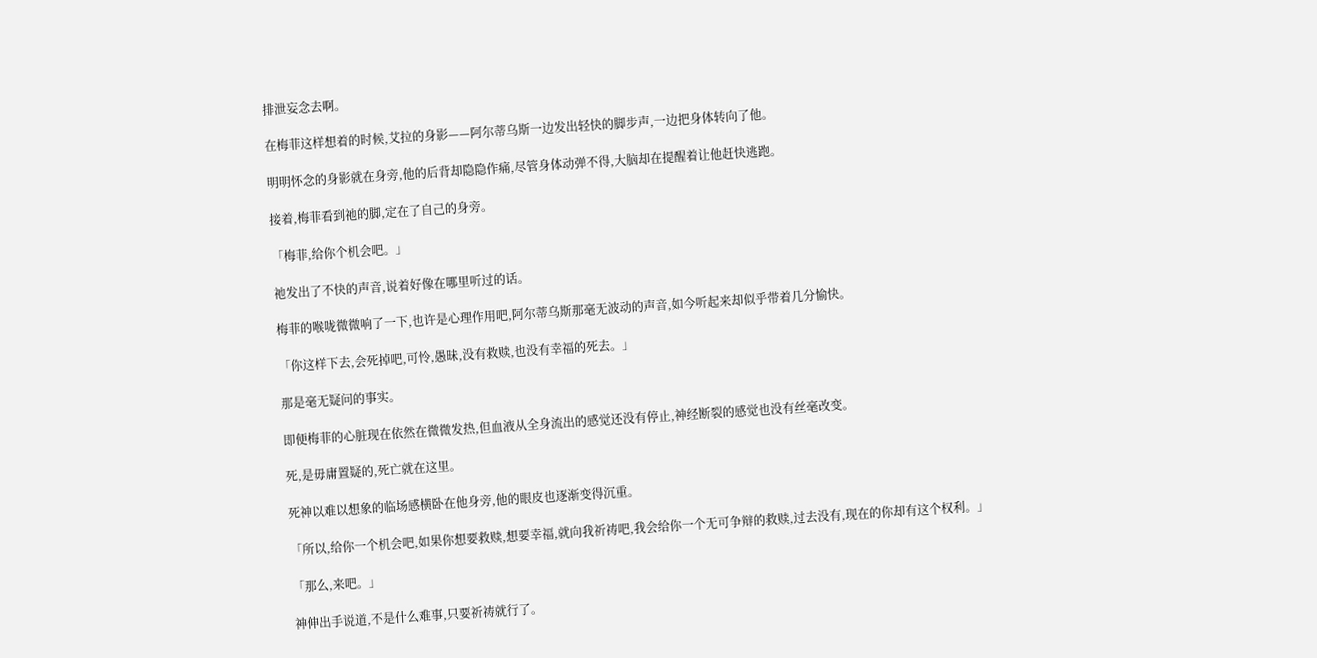排泄妄念去啊。

在梅菲这样想着的时候,艾拉的身影——阿尔蒂乌斯一边发出轻快的脚步声,一边把身体转向了他。

明明怀念的身影就在身旁,他的后背却隐隐作痛,尽管身体动弹不得,大脑却在提醒着让他赶快逃跑。

接着,梅菲看到祂的脚,定在了自己的身旁。

「梅菲,给你个机会吧。」

祂发出了不快的声音,说着好像在哪里听过的话。

梅菲的喉咙微微响了一下,也许是心理作用吧,阿尔蒂乌斯那毫无波动的声音,如今听起来却似乎带着几分愉快。

「你这样下去,会死掉吧,可怜,愚昧,没有救赎,也没有幸福的死去。」

那是毫无疑问的事实。

即便梅菲的心脏现在依然在微微发热,但血液从全身流出的感觉还没有停止,神经断裂的感觉也没有丝毫改变。

死,是毋庸置疑的,死亡就在这里。

死神以难以想象的临场感横卧在他身旁,他的眼皮也逐渐变得沉重。

「所以,给你一个机会吧,如果你想要救赎,想要幸福,就向我祈祷吧,我会给你一个无可争辩的救赎,过去没有,现在的你却有这个权利。」

「那么,来吧。」

神伸出手说道,不是什么难事,只要祈祷就行了。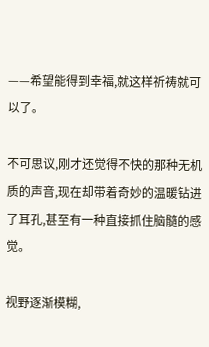——希望能得到幸福,就这样祈祷就可以了。

不可思议,刚才还觉得不快的那种无机质的声音,现在却带着奇妙的温暖钻进了耳孔,甚至有一种直接抓住脑髓的感觉。

视野逐渐模糊,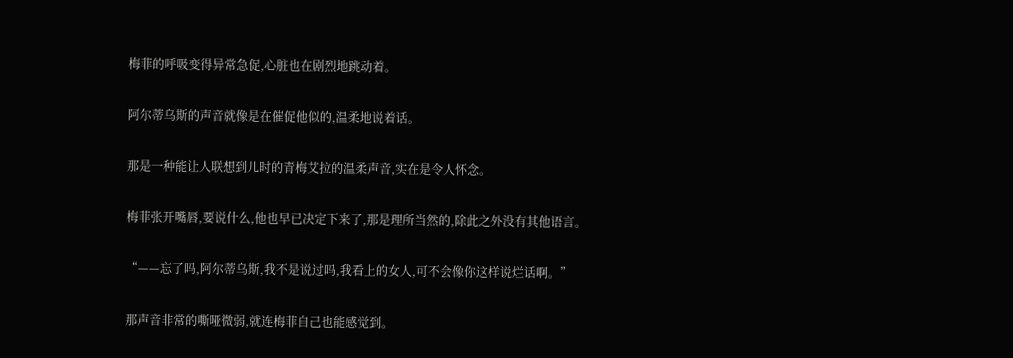梅菲的呼吸变得异常急促,心脏也在剧烈地跳动着。

阿尔蒂乌斯的声音就像是在催促他似的,温柔地说着话。

那是一种能让人联想到儿时的青梅艾拉的温柔声音,实在是令人怀念。

梅菲张开嘴唇,要说什么,他也早已决定下来了,那是理所当然的,除此之外没有其他语言。

“——忘了吗,阿尔蒂乌斯,我不是说过吗,我看上的女人,可不会像你这样说烂话啊。”

那声音非常的嘶哑微弱,就连梅菲自己也能感觉到。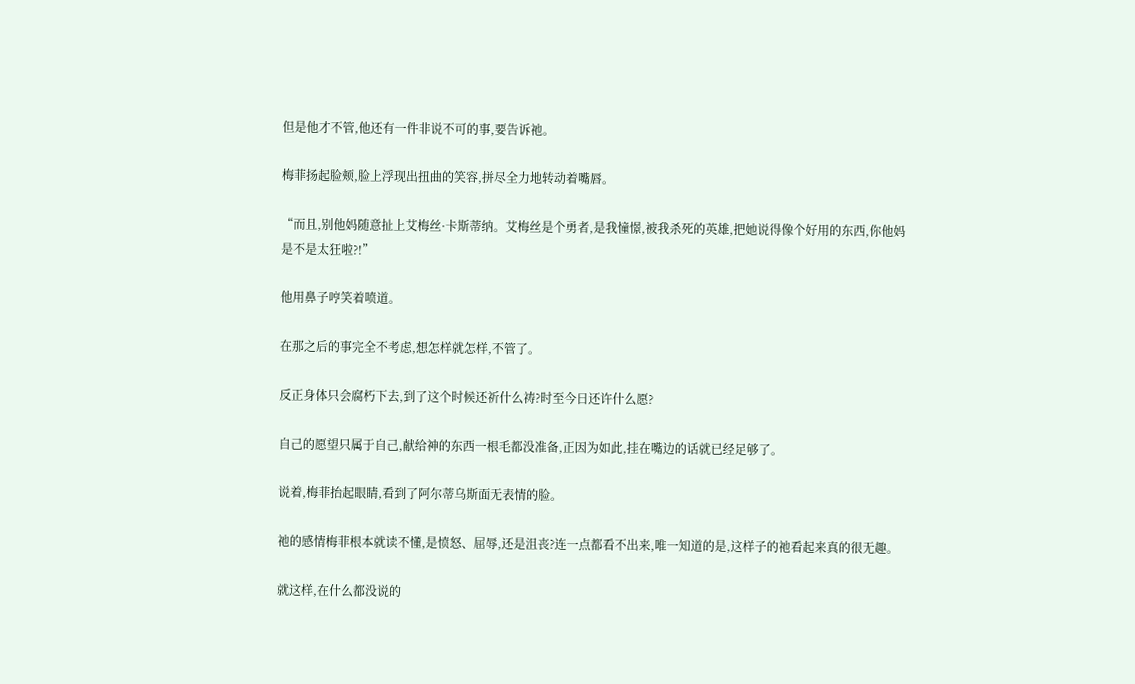但是他才不管,他还有一件非说不可的事,要告诉祂。

梅菲扬起脸颊,脸上浮现出扭曲的笑容,拼尽全力地转动着嘴唇。

“而且,别他妈随意扯上艾梅丝·卡斯蒂纳。艾梅丝是个勇者,是我憧憬,被我杀死的英雄,把她说得像个好用的东西,你他妈是不是太狂啦?!”

他用鼻子哼笑着喷道。

在那之后的事完全不考虑,想怎样就怎样,不管了。

反正身体只会腐朽下去,到了这个时候还祈什么祷?时至今日还许什么愿?

自己的愿望只属于自己,献给神的东西一根毛都没准备,正因为如此,挂在嘴边的话就已经足够了。

说着,梅菲抬起眼睛,看到了阿尔蒂乌斯面无表情的脸。

祂的感情梅菲根本就读不懂,是愤怒、屈辱,还是沮丧?连一点都看不出来,唯一知道的是,这样子的祂看起来真的很无趣。

就这样,在什么都没说的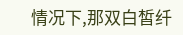情况下,那双白皙纤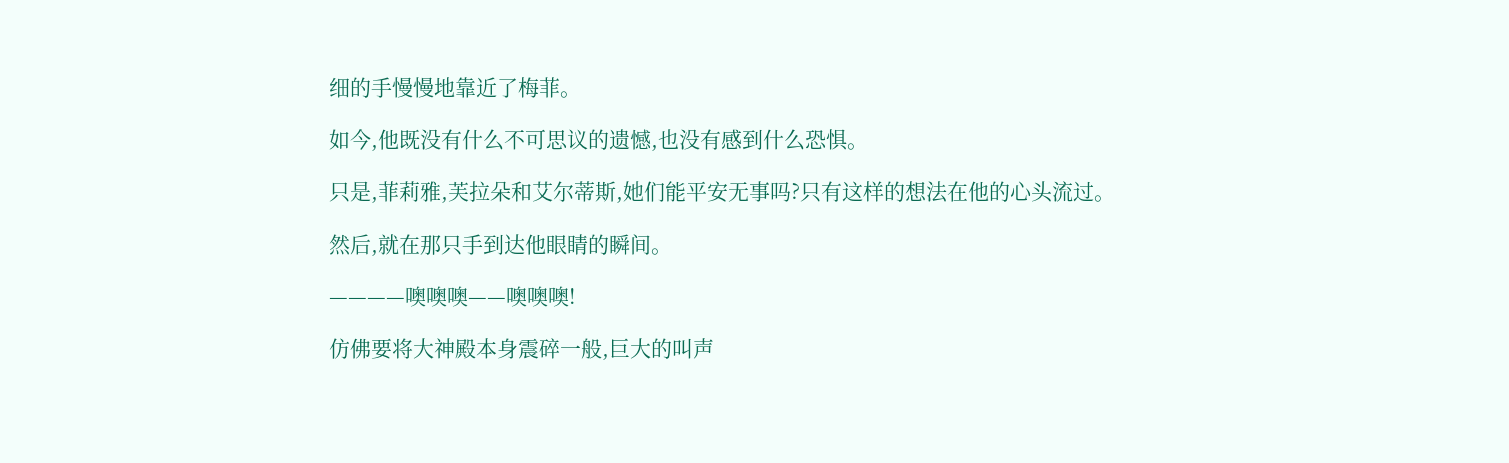细的手慢慢地靠近了梅菲。

如今,他既没有什么不可思议的遗憾,也没有感到什么恐惧。

只是,菲莉雅,芙拉朵和艾尔蒂斯,她们能平安无事吗?只有这样的想法在他的心头流过。

然后,就在那只手到达他眼睛的瞬间。

————噢噢噢——噢噢噢!

仿佛要将大神殿本身震碎一般,巨大的叫声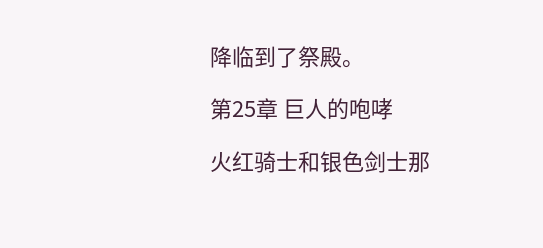降临到了祭殿。

第25章 巨人的咆哮

火红骑士和银色剑士那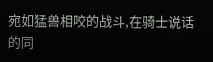宛如猛兽相咬的战斗,在骑士说话的同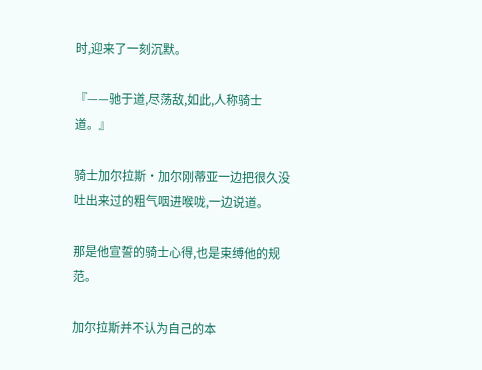时,迎来了一刻沉默。

『——驰于道,尽荡敌,如此,人称骑士道。』

骑士加尔拉斯·加尔刚蒂亚一边把很久没吐出来过的粗气咽进喉咙,一边说道。

那是他宣誓的骑士心得,也是束缚他的规范。

加尔拉斯并不认为自己的本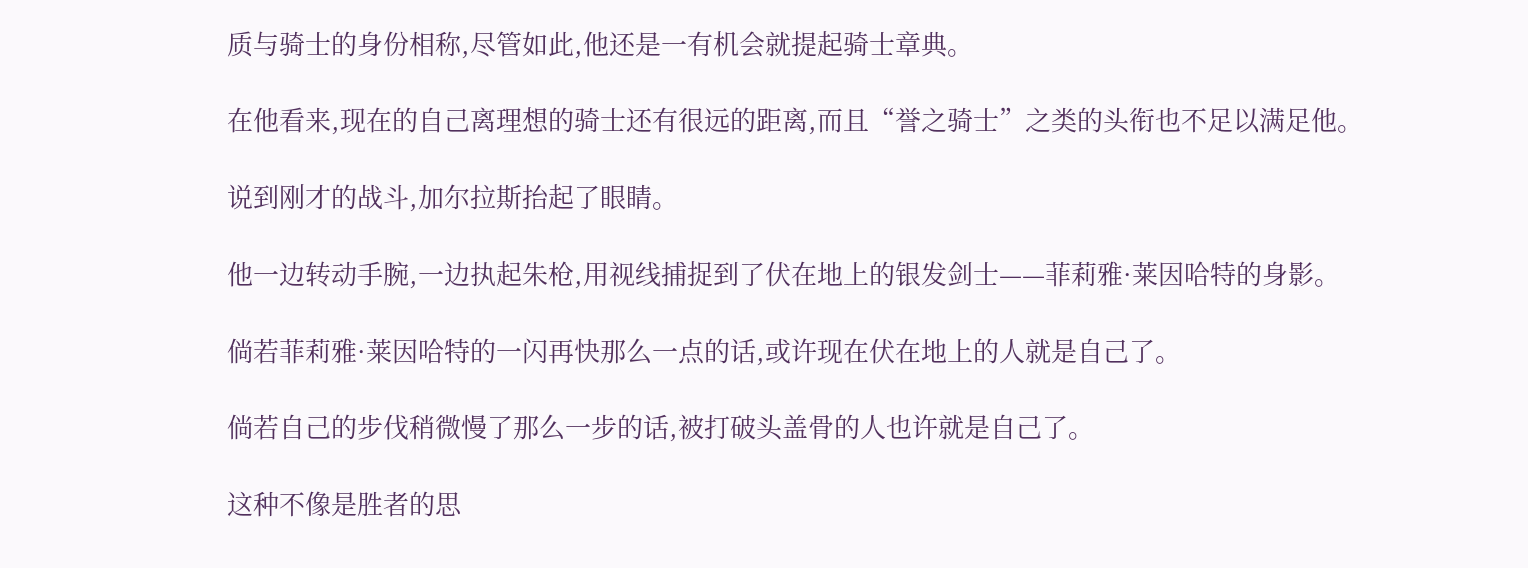质与骑士的身份相称,尽管如此,他还是一有机会就提起骑士章典。

在他看来,现在的自己离理想的骑士还有很远的距离,而且“誉之骑士”之类的头衔也不足以满足他。

说到刚才的战斗,加尔拉斯抬起了眼睛。

他一边转动手腕,一边执起朱枪,用视线捕捉到了伏在地上的银发剑士——菲莉雅·莱因哈特的身影。

倘若菲莉雅·莱因哈特的一闪再快那么一点的话,或许现在伏在地上的人就是自己了。

倘若自己的步伐稍微慢了那么一步的话,被打破头盖骨的人也许就是自己了。

这种不像是胜者的思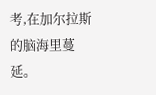考,在加尔拉斯的脑海里蔓延。